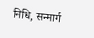निधि, सन्मार्ग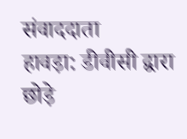संवाददाता
हावड़ा: डीवीसी द्वारा छोड़े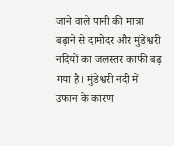जाने वाले पानी की मात्रा बढ़ाने से दामोदर और मुंडेश्वरी नदियों का जलस्तर काफी बढ़ गया है। मुंडेश्वरी नदी में उफान के कारण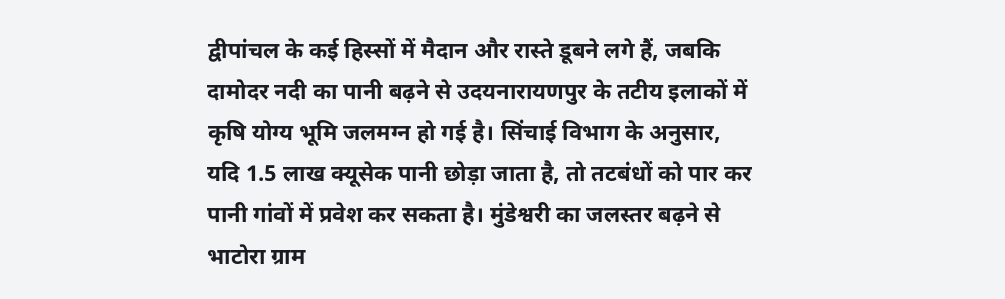द्वीपांचल के कई हिस्सों में मैदान और रास्ते डूबने लगे हैं, जबकि दामोदर नदी का पानी बढ़ने से उदयनारायणपुर के तटीय इलाकों में कृषि योग्य भूमि जलमग्न हो गई है। सिंचाई विभाग के अनुसार, यदि 1.5 लाख क्यूसेक पानी छोड़ा जाता है, तो तटबंधों को पार कर पानी गांवों में प्रवेश कर सकता है। मुंडेश्वरी का जलस्तर बढ़ने से भाटोरा ग्राम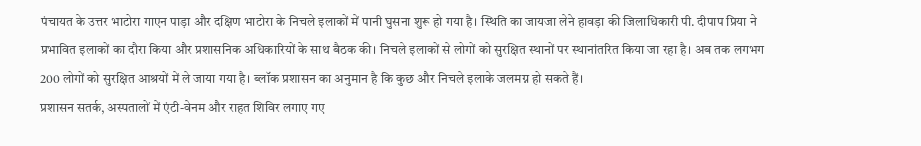पंचायत के उत्तर भाटोरा गाएन पाड़ा और दक्षिण भाटोरा के निचले इलाकों में पानी घुसना शुरू हो गया है। स्थिति का जायजा लेने हावड़ा की जिलाधिकारी पी. दीपाप प्रिया ने प्रभावित इलाकों का दौरा किया और प्रशासनिक अधिकारियों के साथ बैठक की। निचले इलाकों से लोगों को सुरक्षित स्थानों पर स्थानांतरित किया जा रहा है। अब तक लगभग 200 लोगों को सुरक्षित आश्रयों में ले जाया गया है। ब्लॉक प्रशासन का अनुमान है कि कुछ और निचले इलाके जलमग्न हो सकते हैं।
प्रशासन सतर्क, अस्पतालों में एंटी-वेनम और राहत शिविर लगाए गए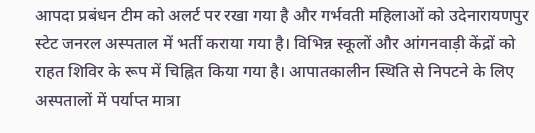आपदा प्रबंधन टीम को अलर्ट पर रखा गया है और गर्भवती महिलाओं को उदेनारायणपुर स्टेट जनरल अस्पताल में भर्ती कराया गया है। विभिन्न स्कूलों और आंगनवाड़ी केंद्रों को राहत शिविर के रूप में चिह्नित किया गया है। आपातकालीन स्थिति से निपटने के लिए अस्पतालों में पर्याप्त मात्रा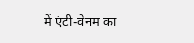में एंटी-वेनम का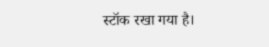स्टॉक रखा गया है।